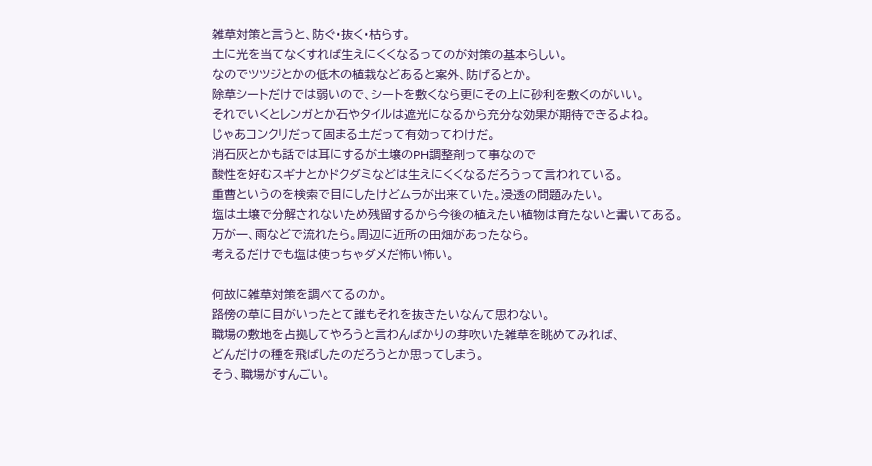雑草対策と言うと、防ぐ・抜く・枯らす。
土に光を当てなくすれば生えにくくなるってのが対策の基本らしい。
なのでツツジとかの低木の植栽などあると案外、防げるとか。
除草シートだけでは弱いので、シートを敷くなら更にその上に砂利を敷くのがいい。
それでいくとレンガとか石やタイルは遮光になるから充分な効果が期待できるよね。
じゃあコンクリだって固まる土だって有効ってわけだ。
消石灰とかも話では耳にするが土壌のPH調整剤って事なので
酸性を好むスギナとかドクダミなどは生えにくくなるだろうって言われている。
重曹というのを検索で目にしたけどムラが出来ていた。浸透の問題みたい。
塩は土壌で分解されないため残留するから今後の植えたい植物は育たないと書いてある。
万が一、雨などで流れたら。周辺に近所の田畑があったなら。
考えるだけでも塩は使っちゃダメだ怖い怖い。

何故に雑草対策を調べてるのか。
路傍の草に目がいったとて誰もそれを抜きたいなんて思わない。
職場の敷地を占拠してやろうと言わんばかりの芽吹いた雑草を眺めてみれば、
どんだけの種を飛ばしたのだろうとか思ってしまう。
そう、職場がすんごい。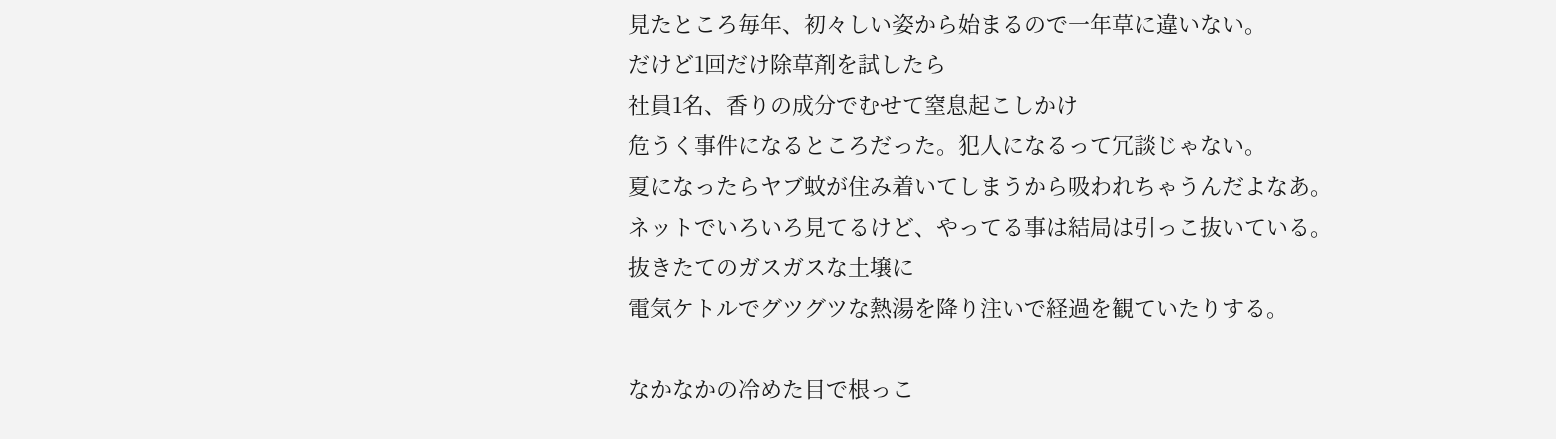見たところ毎年、初々しい姿から始まるので一年草に違いない。
だけど1回だけ除草剤を試したら
社員1名、香りの成分でむせて窒息起こしかけ
危うく事件になるところだった。犯人になるって冗談じゃない。
夏になったらヤブ蚊が住み着いてしまうから吸われちゃうんだよなあ。
ネットでいろいろ見てるけど、やってる事は結局は引っこ抜いている。
抜きたてのガスガスな土壌に
電気ケトルでグツグツな熱湯を降り注いで経過を観ていたりする。

なかなかの冷めた目で根っこ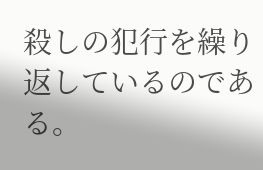殺しの犯行を繰り返しているのである。